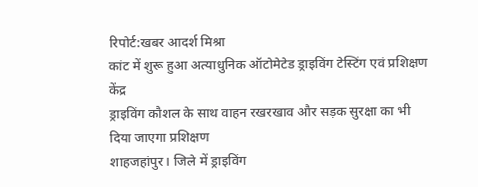रिपोर्ट:खबर आदर्श मिश्रा
कांट में शुरू हुआ अत्याधुनिक ऑटोमेटेड ड्राइविंग टेस्टिंग एवं प्रशिक्षण केंद्र
ड्राइविंग कौशल के साथ वाहन रखरखाव और सड़क सुरक्षा का भी दिया जाएगा प्रशिक्षण
शाहजहांपुर। जिले में ड्राइविंग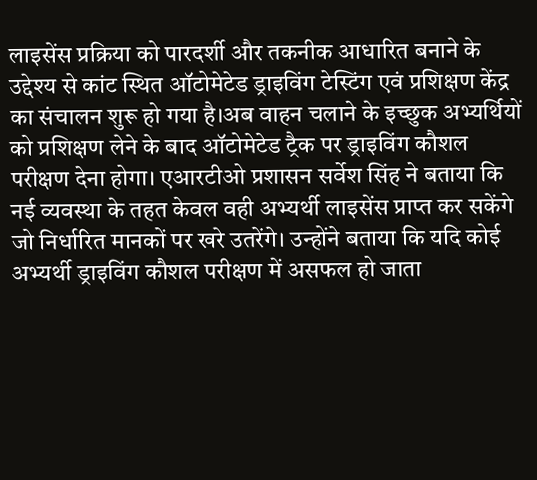लाइसेंस प्रक्रिया को पारदर्शी और तकनीक आधारित बनाने के उद्देश्य से कांट स्थित ऑटोमेटेड ड्राइविंग टेस्टिंग एवं प्रशिक्षण केंद्र का संचालन शुरू हो गया है।अब वाहन चलाने के इच्छुक अभ्यर्थियों को प्रशिक्षण लेने के बाद ऑटोमेटेड ट्रैक पर ड्राइविंग कौशल परीक्षण देना होगा। एआरटीओ प्रशासन सर्वेश सिंह ने बताया कि नई व्यवस्था के तहत केवल वही अभ्यर्थी लाइसेंस प्राप्त कर सकेंगे जो निर्धारित मानकों पर खरे उतरेंगे। उन्होंने बताया कि यदि कोई अभ्यर्थी ड्राइविंग कौशल परीक्षण में असफल हो जाता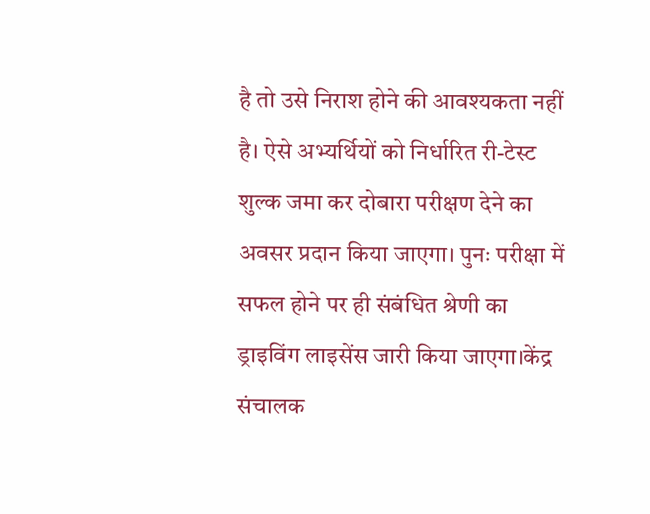है तो उसे निराश होने की आवश्यकता नहीं है। ऐसे अभ्यर्थियों को निर्धारित री-टेस्ट शुल्क जमा कर दोबारा परीक्षण देने का अवसर प्रदान किया जाएगा। पुनः परीक्षा में सफल होने पर ही संबंधित श्रेणी का ड्राइविंग लाइसेंस जारी किया जाएगा।केंद्र संचालक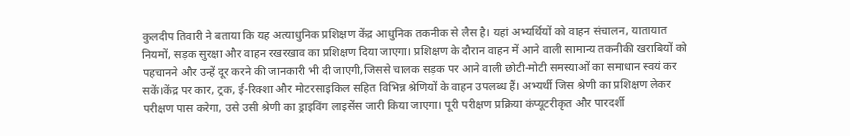कुलदीप तिवारी ने बताया कि यह अत्याधुनिक प्रशिक्षण केंद्र आधुनिक तकनीक से लैस है। यहां अभ्यर्थियों को वाहन संचालन, यातायात नियमों, सड़क सुरक्षा और वाहन रखरखाव का प्रशिक्षण दिया जाएगा। प्रशिक्षण के दौरान वाहन में आने वाली सामान्य तकनीकी खराबियों को पहचानने और उन्हें दूर करने की जानकारी भी दी जाएगी,जिससे चालक सड़क पर आने वाली छोटी-मोटी समस्याओं का समाधान स्वयं कर सकें।केंद्र पर कार, ट्रक, ई-रिक्शा और मोटरसाइकिल सहित विभिन्न श्रेणियों के वाहन उपलब्ध हैं। अभ्यर्थी जिस श्रेणी का प्रशिक्षण लेकर परीक्षण पास करेगा, उसे उसी श्रेणी का ड्राइविंग लाइसेंस जारी किया जाएगा। पूरी परीक्षण प्रक्रिया कंप्यूटरीकृत और पारदर्शी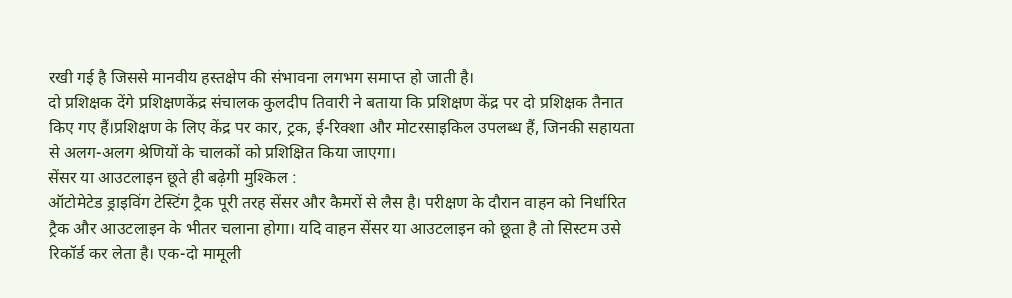रखी गई है जिससे मानवीय हस्तक्षेप की संभावना लगभग समाप्त हो जाती है।
दो प्रशिक्षक देंगे प्रशिक्षणकेंद्र संचालक कुलदीप तिवारी ने बताया कि प्रशिक्षण केंद्र पर दो प्रशिक्षक तैनात किए गए हैं।प्रशिक्षण के लिए केंद्र पर कार, ट्रक, ई-रिक्शा और मोटरसाइकिल उपलब्ध हैं, जिनकी सहायता से अलग-अलग श्रेणियों के चालकों को प्रशिक्षित किया जाएगा।
सेंसर या आउटलाइन छूते ही बढ़ेगी मुश्किल :
ऑटोमेटेड ड्राइविंग टेस्टिंग ट्रैक पूरी तरह सेंसर और कैमरों से लैस है। परीक्षण के दौरान वाहन को निर्धारित ट्रैक और आउटलाइन के भीतर चलाना होगा। यदि वाहन सेंसर या आउटलाइन को छूता है तो सिस्टम उसे रिकॉर्ड कर लेता है। एक-दो मामूली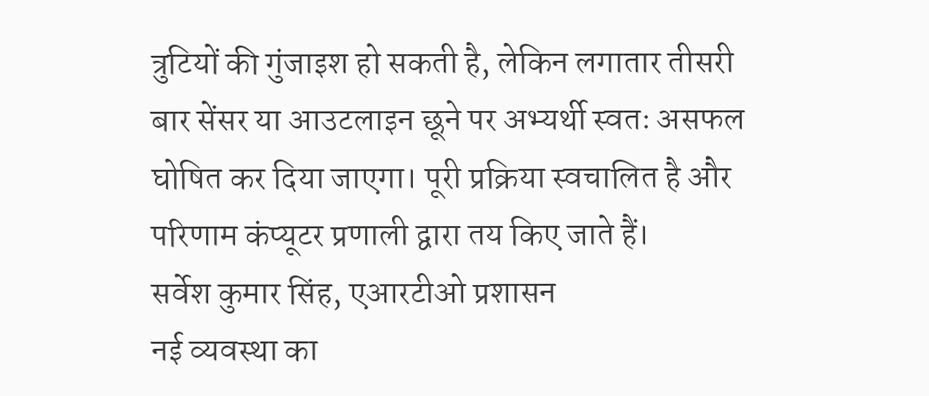त्रुटियों की गुंजाइश हो सकती है, लेकिन लगातार तीसरी बार सेंसर या आउटलाइन छूने पर अभ्यर्थी स्वतः असफल घोषित कर दिया जाएगा। पूरी प्रक्रिया स्वचालित है और परिणाम कंप्यूटर प्रणाली द्वारा तय किए जाते हैं।
सर्वेश कुमार सिंह, एआरटीओ प्रशासन
नई व्यवस्था का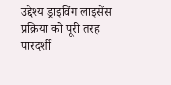उद्देश्य ड्राइविंग लाइसेंस प्रक्रिया को पूरी तरह पारदर्शी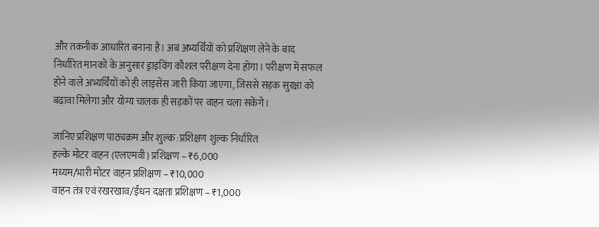और तकनीक आधारित बनाना है। अब अभ्यर्थियों को प्रशिक्षण लेने के बाद निर्धारित मानकों के अनुसार ड्राइविंग कौशल परीक्षण देना होगा। परीक्षण में सफल होने वाले अभ्यर्थियों को ही लाइसेंस जारी किया जाएगा, जिससे सड़क सुरक्षा को बढ़ावा मिलेगा और योग्य चालक ही सड़कों पर वाहन चला सकेंगे।

जानिए प्रशिक्षण पाठ्यक्रम और शुल्क :प्रशिक्षण शुल्क निर्धारित
हल्के मोटर वाहन (एलएमवी) प्रशिक्षण – ₹6,000
मध्यम/भारी मोटर वाहन प्रशिक्षण – ₹10,000
वाहन तंत्र एवं रखरखाव/ईंधन दक्षता प्रशिक्षण – ₹1,000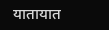यातायात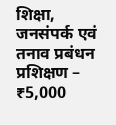शिक्षा, जनसंपर्क एवं तनाव प्रबंधन प्रशिक्षण – ₹5,000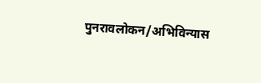पुनरावलोकन/अभिविन्यास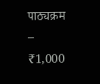पाठ्यक्रम – ₹1,000